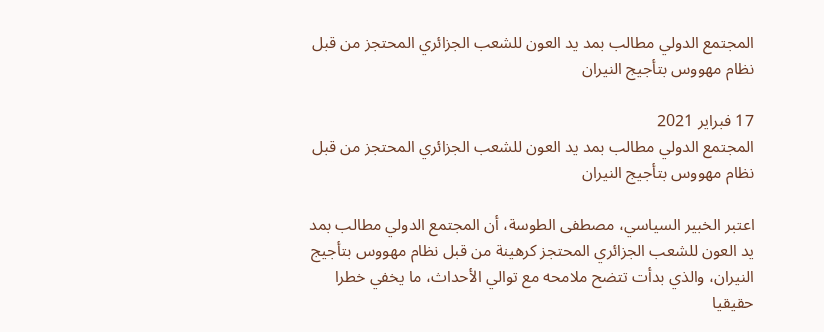المجتمع الدولي مطالب بمد يد العون للشعب الجزائري المحتجز من قبل نظام مهووس بتأجيج النيران

17 فبراير 2021
المجتمع الدولي مطالب بمد يد العون للشعب الجزائري المحتجز من قبل نظام مهووس بتأجيج النيران

اعتبر الخبير السياسي، مصطفى الطوسة، أن المجتمع الدولي مطالب بمد يد العون للشعب الجزائري المحتجز كرهينة من قبل نظام مهووس بتأجيج النيران، والذي بدأت تتضح ملامحه مع توالي الأحداث، ما يخفي خطرا حقيقيا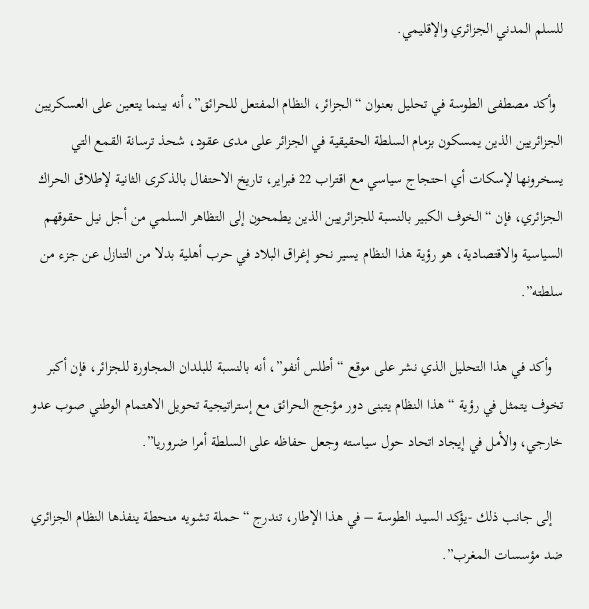للسلم المدني الجزائري والإقليمي.

  وأكد مصطفى الطوسة في تحليل بعنوان “الجزائر، النظام المفتعل للحرائق”، أنه بينما يتعين على العسكريين الجزائريين الذين يمسكون بزمام السلطة الحقيقية في الجزائر على مدى عقود، شحذ ترسانة القمع التي يسخرونها لإسكات أي احتجاج سياسي مع اقتراب 22 فبراير، تاريخ الاحتفال بالذكرى الثانية لإطلاق الحراك الجزائري، فإن “الخوف الكبير بالنسبة للجزائريين الذين يطمحون إلى التظاهر السلمي من أجل نيل حقوقهم السياسية والاقتصادية، هو رؤية هذا النظام يسير نحو إغراق البلاد في حرب أهلية بدلا من التنازل عن جزء من سلطته”.

   وأكد في هذا التحليل الذي نشر على موقع “أطلس أنفو”، أنه بالنسبة للبلدان المجاورة للجزائر، فإن أكبر تخوف يتمثل في رؤية “هذا النظام يتبنى دور مؤجج الحرائق مع إستراتيجية تحويل الاهتمام الوطني صوب عدو خارجي، والأمل في إيجاد اتحاد حول سياسته وجعل حفاظه على السلطة أمرا ضروريا”.

   إلى جانب ذلك -يؤكد السيد الطوسة – في هذا الإطار، تندرج “حملة تشويه منحطة ينفذها النظام الجزائري ضد مؤسسات المغرب”.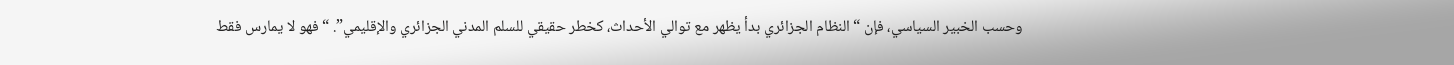وحسب الخبير السياسي، فإن “النظام الجزائري بدأ يظهر مع توالي الأحداث، كخطر حقيقي للسلم المدني الجزائري والإقليمي”. “فهو لا يمارس فقط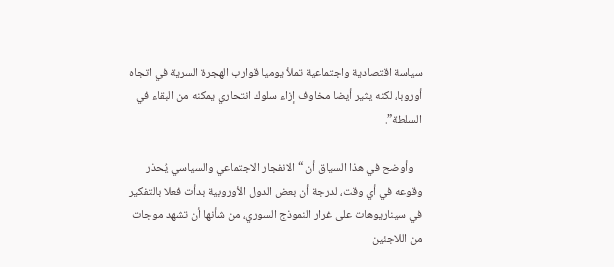سياسة اقتصادية واجتماعية تملأ يوميا قوارب الهجرة السرية في اتجاه أوروبا، لكنه يثير أيضا مخاوف إزاء سلوك انتحاري يمكنه من البقاء في السلطة”.

   وأوضح في هذا السياق أن “الانفجار الاجتماعي والسياسي يُحذر وقوعه في أي وقت، لدرجة أن بعض الدول الأوروبية بدأت فعلا بالتفكير في سيناريوهات على غرار النموذج السوري، من شأنها أن تشهد موجات من اللاجئين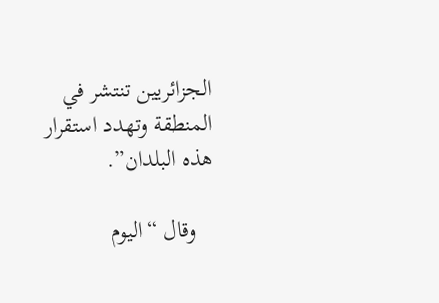الجزائريين تنتشر في المنطقة وتهدد استقرار هذه البلدان”.

   وقال “اليوم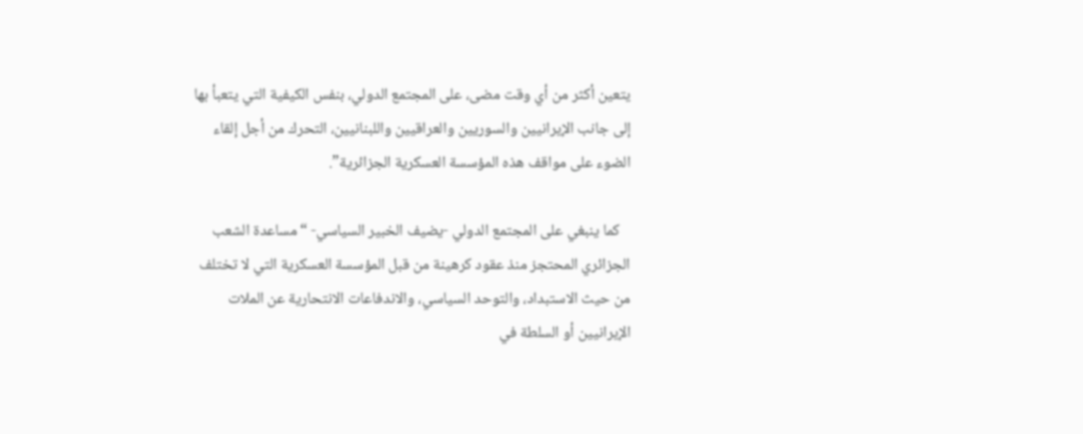يتعين أكثر من أي وقت مضى، على المجتمع الدولي، بنفس الكيفية التي يتعبأ بها إلى جانب الإيرانيين والسوريين والعراقيين واللبنانيين، التحرك من أجل إلقاء الضوء على مواقف هذه المؤسسة العسكرية الجزائرية”.

   كما ينبغي على المجتمع الدولي -يضيف الخبير السياسي- “مساعدة الشعب الجزائري المحتجز منذ عقود كرهينة من قبل المؤسسة العسكرية التي لا تختلف من حيث الاستبداد، والتوحد السياسي، والاندفاعات الانتحارية عن الملات الإيرانيين أو السلطة في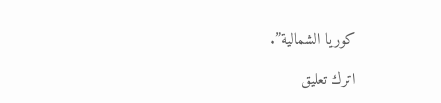كوريا الشمالية”.

اترك تعليق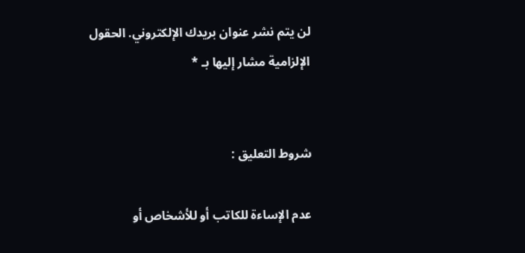لن يتم نشر عنوان بريدك الإلكتروني. الحقول الإلزامية مشار إليها بـ *


شروط التعليق :

عدم الإساءة للكاتب أو للأشخاص أو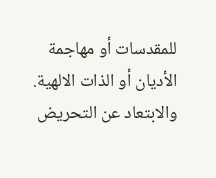للمقدسات أو مهاجمة الأديان أو الذات الالهية. والابتعاد عن التحريض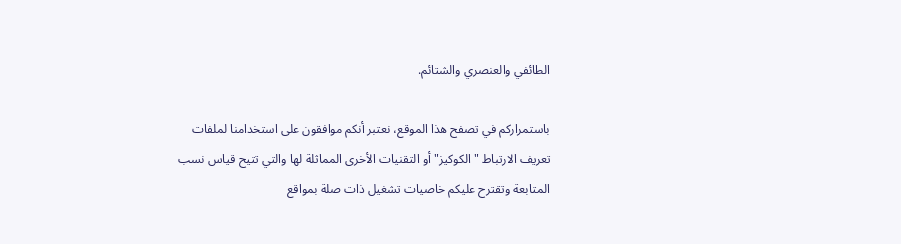الطائفي والعنصري والشتائم.

باستمراركم في تصفح هذا الموقع، نعتبر أنكم موافقون على استخدامنا لملفات تعريف الارتباط "الكوكيز" أو التقنيات الأخرى المماثلة لها والتي تتيح قياس نسب المتابعة وتقترح عليكم خاصيات تشغيل ذات صلة بمواقع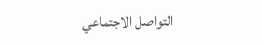التواصل الاجتماعي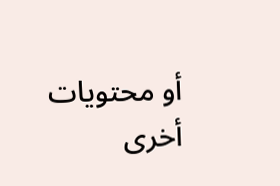أو محتويات أخرى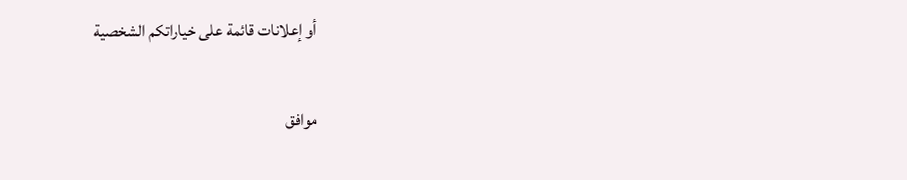أو إعلانات قائمة على خياراتكم الشخصية

موافق